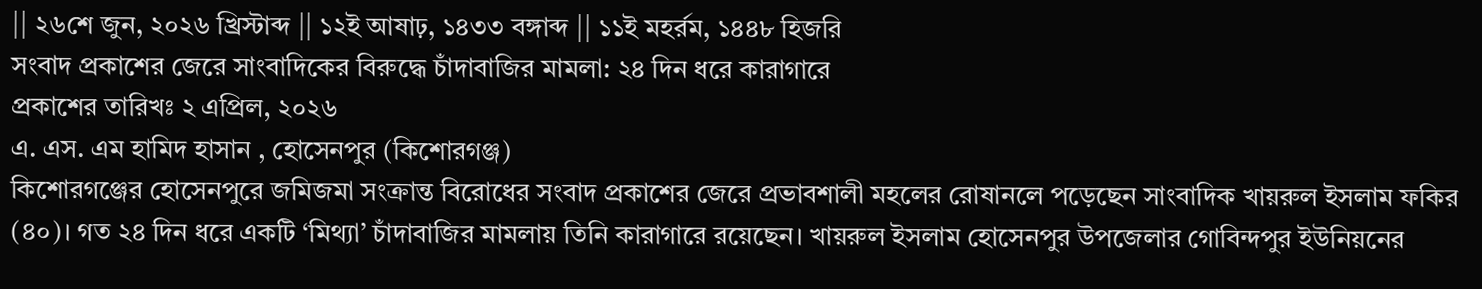|| ২৬শে জুন, ২০২৬ খ্রিস্টাব্দ || ১২ই আষাঢ়, ১৪৩৩ বঙ্গাব্দ || ১১ই মহর্রম, ১৪৪৮ হিজরি
সংবাদ প্রকাশের জেরে সাংবাদিকের বিরুদ্ধে চাঁদাবাজির মামলা: ২৪ দিন ধরে কারাগারে
প্রকাশের তারিখঃ ২ এপ্রিল, ২০২৬
এ. এস. এম হামিদ হাসান , হোসেনপুর (কিশোরগঞ্জ)
কিশোরগঞ্জের হোসেনপুরে জমিজমা সংক্রান্ত বিরোধের সংবাদ প্রকাশের জেরে প্রভাবশালী মহলের রোষানলে পড়েছেন সাংবাদিক খায়রুল ইসলাম ফকির (৪০)। গত ২৪ দিন ধরে একটি ‘মিথ্যা’ চাঁদাবাজির মামলায় তিনি কারাগারে রয়েছেন। খায়রুল ইসলাম হোসেনপুর উপজেলার গোবিন্দপুর ইউনিয়নের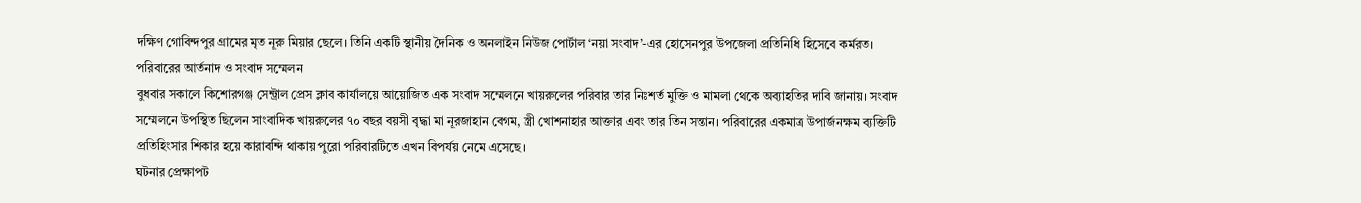দক্ষিণ গোবিন্দপুর গ্রামের মৃত নূরু মিয়ার ছেলে। তিনি একটি স্থানীয় দৈনিক ও অনলাইন নিউজ পোর্টাল ‘নয়া সংবাদ’-এর হোসেনপুর উপজেলা প্রতিনিধি হিসেবে কর্মরত।
পরিবারের আর্তনাদ ও সংবাদ সম্মেলন
বুধবার সকালে কিশোরগঞ্জ সেন্ট্রাল প্রেস ক্লাব কার্যালয়ে আয়োজিত এক সংবাদ সম্মেলনে খায়রুলের পরিবার তার নিঃশর্ত মুক্তি ও মামলা থেকে অব্যাহতির দাবি জানায়। সংবাদ সম্মেলনে উপস্থিত ছিলেন সাংবাদিক খায়রুলের ৭০ বছর বয়সী বৃদ্ধা মা নূরজাহান বেগম, স্ত্রী খোশনাহার আক্তার এবং তার তিন সন্তান। পরিবারের একমাত্র উপার্জনক্ষম ব্যক্তিটি প্রতিহিংসার শিকার হয়ে কারাবন্দি থাকায় পুরো পরিবারটিতে এখন বিপর্যয় নেমে এসেছে।
ঘটনার প্রেক্ষাপট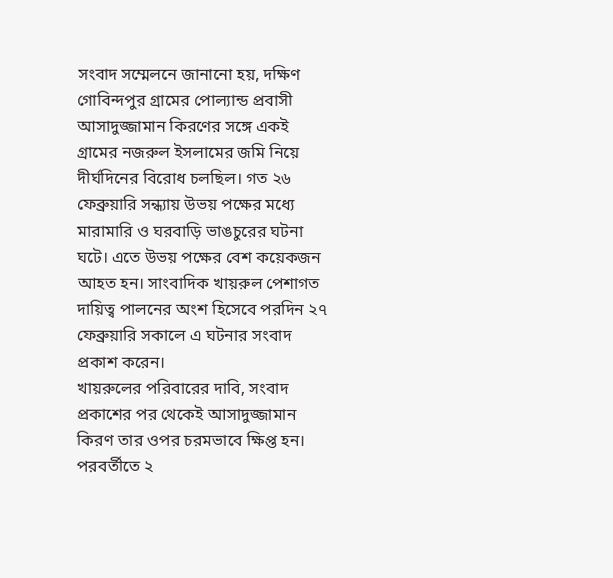সংবাদ সম্মেলনে জানানো হয়, দক্ষিণ গোবিন্দপুর গ্রামের পোল্যান্ড প্রবাসী আসাদুজ্জামান কিরণের সঙ্গে একই গ্রামের নজরুল ইসলামের জমি নিয়ে দীর্ঘদিনের বিরোধ চলছিল। গত ২৬ ফেব্রুয়ারি সন্ধ্যায় উভয় পক্ষের মধ্যে মারামারি ও ঘরবাড়ি ভাঙচুরের ঘটনা ঘটে। এতে উভয় পক্ষের বেশ কয়েকজন আহত হন। সাংবাদিক খায়রুল পেশাগত দায়িত্ব পালনের অংশ হিসেবে পরদিন ২৭ ফেব্রুয়ারি সকালে এ ঘটনার সংবাদ প্রকাশ করেন।
খায়রুলের পরিবারের দাবি, সংবাদ প্রকাশের পর থেকেই আসাদুজ্জামান কিরণ তার ওপর চরমভাবে ক্ষিপ্ত হন। পরবর্তীতে ২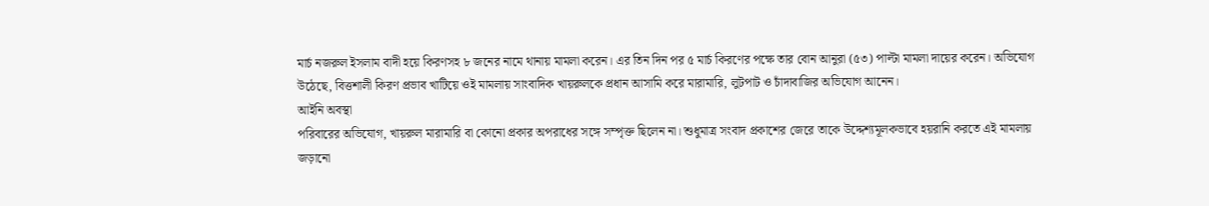মার্চ নজরুল ইসলাম বাদী হয়ে কিরণসহ ৮ জনের নামে থানায় মামলা করেন। এর তিন দিন পর ৫ মার্চ কিরণের পক্ষে তার বোন আনুরা (৫৩) পাল্টা মামলা দায়ের করেন। অভিযোগ উঠেছে, বিত্তশালী কিরণ প্রভাব খাটিয়ে ওই মামলায় সাংবাদিক খায়রুলকে প্রধান আসামি করে মারামারি, লুটপাট ও চাঁদাবাজির অভিযোগ আনেন।
আইনি অবস্থা
পরিবারের অভিযোগ, খায়রুল মারামারি বা কোনো প্রকার অপরাধের সঙ্গে সম্পৃক্ত ছিলেন না। শুধুমাত্র সংবাদ প্রকাশের জেরে তাকে উদ্দেশ্যমূলকভাবে হয়রানি করতে এই মামলায় জড়ানো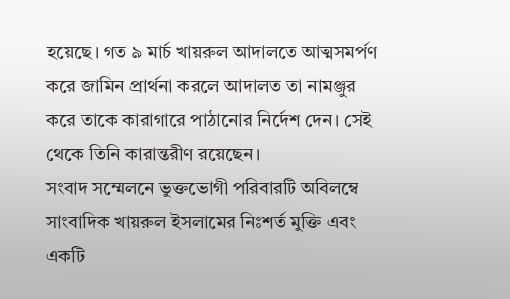হয়েছে। গত ৯ মার্চ খায়রুল আদালতে আত্মসমর্পণ করে জামিন প্রার্থনা করলে আদালত তা নামঞ্জুর করে তাকে কারাগারে পাঠানোর নির্দেশ দেন। সেই থেকে তিনি কারান্তরীণ রয়েছেন।
সংবাদ সম্মেলনে ভুক্তভোগী পরিবারটি অবিলম্বে সাংবাদিক খায়রুল ইসলামের নিঃশর্ত মুক্তি এবং একটি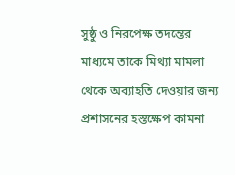সুষ্ঠু ও নিরপেক্ষ তদন্তের মাধ্যমে তাকে মিথ্যা মামলা থেকে অব্যাহতি দেওয়ার জন্য প্রশাসনের হস্তক্ষেপ কামনা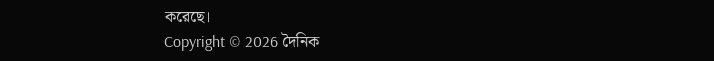করেছে।
Copyright © 2026 দৈনিক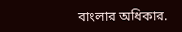বাংলার অধিকার.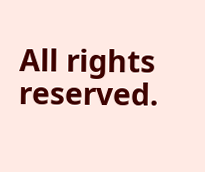All rights reserved.